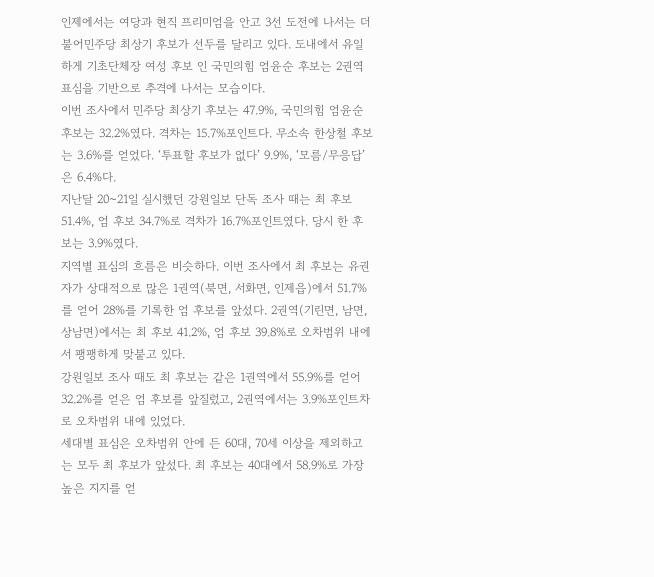인제에서는 여당과 현직 프리미엄을 안고 3선 도전에 나서는 더불어민주당 최상기 후보가 선두를 달리고 있다. 도내에서 유일하게 기초단체장 여성 후보 인 국민의힘 엄윤순 후보는 2권역 표심을 기반으로 추격에 나서는 모습이다.
이번 조사에서 민주당 최상기 후보는 47.9%, 국민의힘 엄윤순 후보는 32.2%였다. 격차는 15.7%포인트다. 무소속 한상철 후보는 3.6%를 얻었다. ‘투표할 후보가 없다’ 9.9%, ‘모름/무응답’은 6.4%다.
지난달 20~21일 실시했던 강원일보 단독 조사 때는 최 후보 51.4%, 엄 후보 34.7%로 격차가 16.7%포인트였다. 당시 한 후보는 3.9%였다.
지역별 표심의 흐름은 비슷하다. 이번 조사에서 최 후보는 유권자가 상대적으로 많은 1권역(북면, 서화면, 인제읍)에서 51.7%를 얻어 28%를 기록한 엄 후보를 앞섰다. 2권역(기린면, 남면, 상남면)에서는 최 후보 41.2%, 엄 후보 39.8%로 오차범위 내에서 팽팽하게 맞붙고 있다.
강원일보 조사 때도 최 후보는 같은 1권역에서 55.9%를 얻어 32.2%를 얻은 엄 후보를 앞질렀고, 2권역에서는 3.9%포인트차로 오차범위 내에 있었다.
세대별 표심은 오차범위 안에 든 60대, 70세 이상을 제외하고는 모두 최 후보가 앞섰다. 최 후보는 40대에서 58.9%로 가장 높은 지지를 얻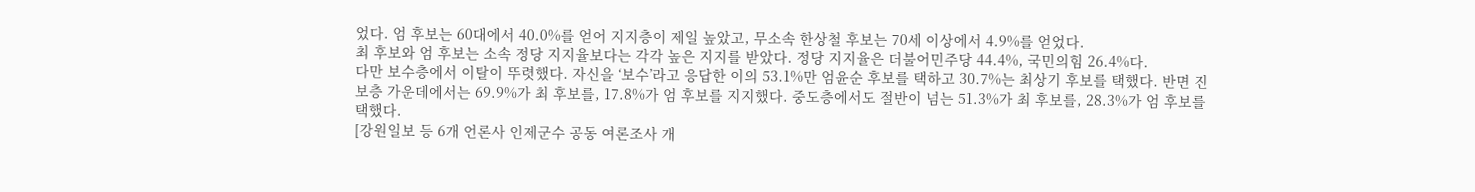었다. 엄 후보는 60대에서 40.0%를 얻어 지지층이 제일 높았고, 무소속 한상철 후보는 70세 이상에서 4.9%를 얻었다.
최 후보와 엄 후보는 소속 정당 지지율보다는 각각 높은 지지를 받았다. 정당 지지율은 더불어민주당 44.4%, 국민의힘 26.4%다.
다만 보수층에서 이탈이 뚜렷했다. 자신을 ‘보수’라고 응답한 이의 53.1%만 엄윤순 후보를 택하고 30.7%는 최상기 후보를 택했다. 반면 진보층 가운데에서는 69.9%가 최 후보를, 17.8%가 엄 후보를 지지했다. 중도층에서도 절반이 넘는 51.3%가 최 후보를, 28.3%가 엄 후보를 택했다.
[강원일보 등 6개 언론사 인제군수 공동 여론조사 개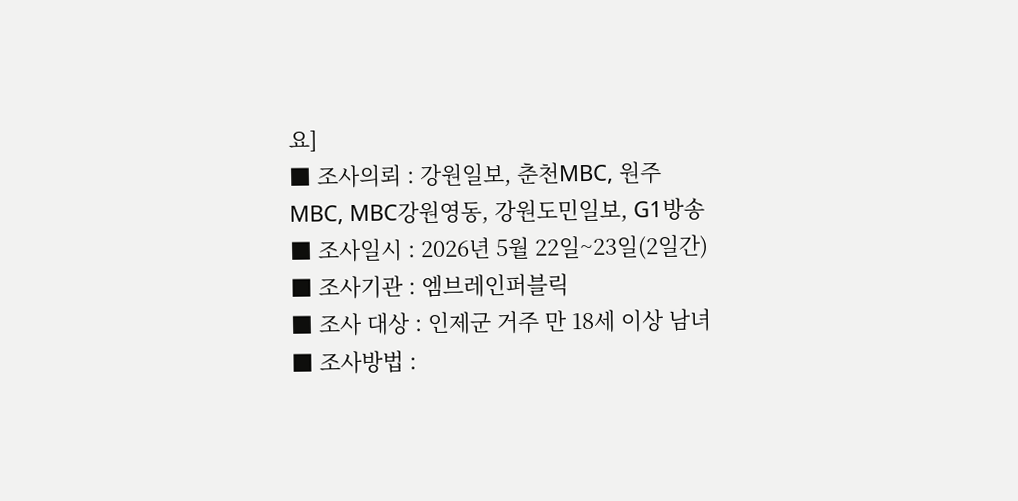요]
■ 조사의뢰 : 강원일보, 춘천MBC, 원주MBC, MBC강원영동, 강원도민일보, G1방송
■ 조사일시 : 2026년 5월 22일~23일(2일간)
■ 조사기관 : 엠브레인퍼블릭
■ 조사 대상 : 인제군 거주 만 18세 이상 남녀
■ 조사방법 :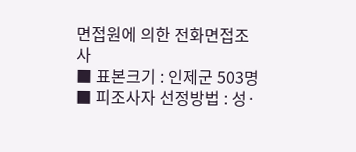면접원에 의한 전화면접조사
■ 표본크기 : 인제군 503명
■ 피조사자 선정방법 : 성·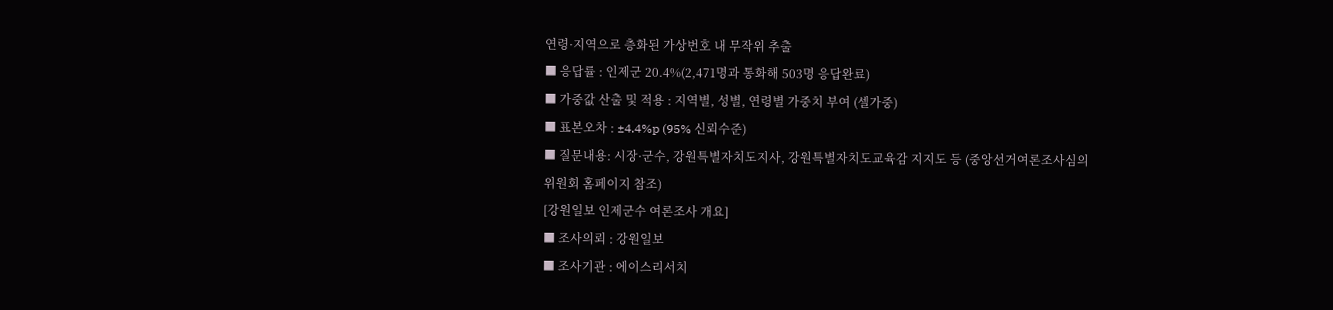연령·지역으로 층화된 가상번호 내 무작위 추출
■ 응답률 : 인제군 20.4%(2,471명과 통화해 503명 응답완료)
■ 가중값 산출 및 적용 : 지역별, 성별, 연령별 가중치 부여 (셀가중)
■ 표본오차 : ±4.4%p (95% 신뢰수준)
■ 질문내용: 시장·군수, 강원특별자치도지사, 강원특별자치도교육감 지지도 등 (중앙선거여론조사심의위원회 홈페이지 참조)
[강원일보 인제군수 여론조사 개요]
■ 조사의뢰 : 강원일보
■ 조사기관 : 에이스리서치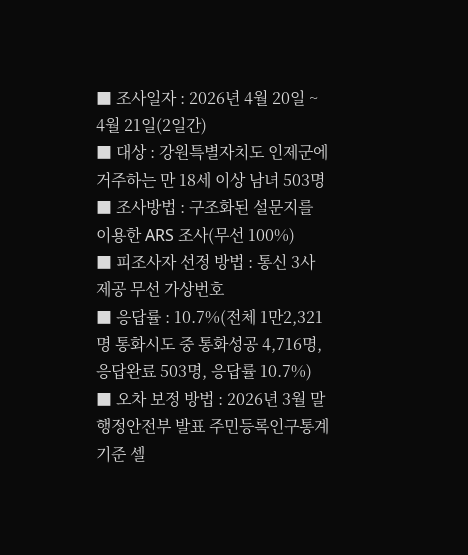■ 조사일자 : 2026년 4월 20일 ~ 4월 21일(2일간)
■ 대상 : 강원특별자치도 인제군에 거주하는 만 18세 이상 남녀 503명
■ 조사방법 : 구조화된 설문지를 이용한 ARS 조사(무선 100%)
■ 피조사자 선정 방법 : 통신 3사 제공 무선 가상번호
■ 응답률 : 10.7%(전체 1만2,321명 통화시도 중 통화성공 4,716명, 응답완료 503명, 응답률 10.7%)
■ 오차 보정 방법 : 2026년 3월 말 행정안전부 발표 주민등록인구통계 기준 셀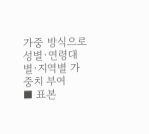가중 방식으로 성별·연령대별·지역별 가중치 부여
■ 표본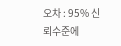오차 : 95% 신뢰수준에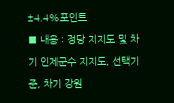±4.4%포인트
■ 내용 : 정당 지지도 및 차기 인제군수 지지도, 선택기준, 차기 강원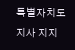특별자치도지사 지지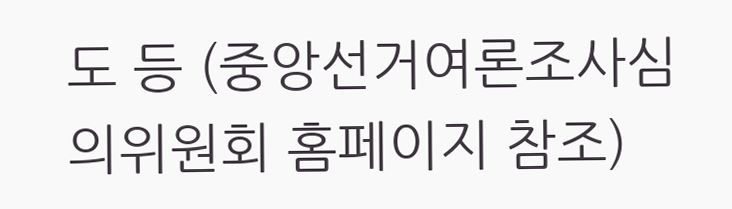도 등 (중앙선거여론조사심의위원회 홈페이지 참조)